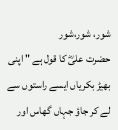شور، شور،شور
حضرت علیؓ کا قول ہے " اپنی بھیڑ بکریاں ایسے راستوں سے لے کر جاؤ جہاں گھاس اور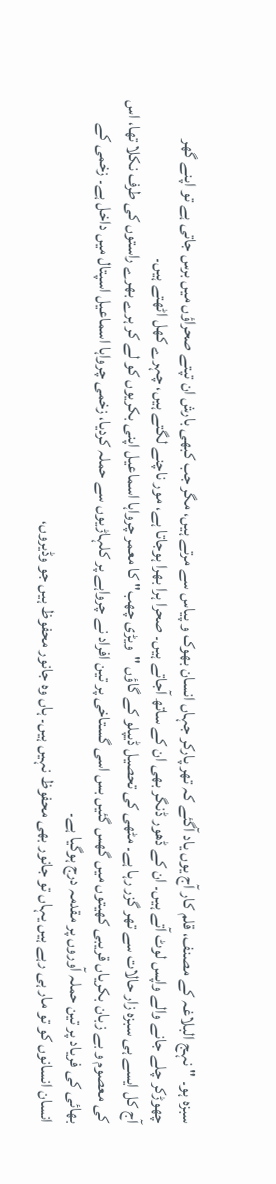سبزہ ہو۔ " نہج البلاغہ کے مصنف، قلم کار آج یوں یاد آگئے کہ تھر پارکر جہاں انسان بھوک و پیاس سے مرتے ہیں، مگر جب کبھی بارش ان تپتے صحراؤں میں برس جاتی ہے تو اپنے گھر چھوڑکر چلے جانے والے واپس لوٹ آتے ہیں۔ ان کے ڈھور ڈنگر بھی ان کے ساتھ آجاتے ہیں۔ صحرا ہرا بھرا ہوجاتا ہے، مور ناچنے لگتے ہیں، چہرے کھل اٹھتے ہیں۔
آج کل ایسے ہی سبزہ زار حالات سے تھر گزر رہا ہے۔ مٹھی کی تحصیل ڈیپلو کے گاؤں "ویڑی چھب" کا معمر چرواہا اسماعیل اپنی بکریوں کو لے کر ہرے بھرے راستوں کی طرف نکلا تھا، اس کی معصوم و بے زبان بکریاں قریبی کھیتوں میں گھس گئیں بس اسی گستاخی پر تین افراد نے چرواہے پر کلہاڑیوں سے حملہ کردیا، زخمی چرواہا اسماعیل اسپتال میں داخل ہے۔ زخمی کے بھائی کی فریاد پر تین حملہ آوروں پر مقدمہ درج ہوگیا ہے۔
انسان انسانوں کو تو مار ہی رہے ہیں یہاں تو جانور بھی محفوظ نہیں ہیں۔ ہاں وہ جانور محفوظ ہیں جو وڈیروں،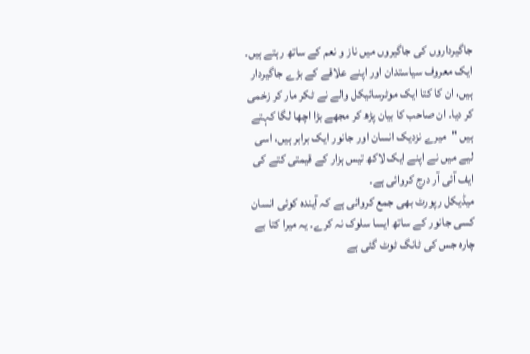جاگیرداروں کی جاگیروں میں ناز و نعم کے ساتھ رہتے ہیں۔ ایک معروف سیاستدان اور اپنے علاقے کے بڑے جاگیردار ہیں، ان کا کتا ایک موٹرسائیکل والے نے ٹکر مار کر زخمی کر دیا۔ ان صاحب کا بیان پڑھ کر مجھے بڑا اچھا لگا کہتے ہیں "میرے نزدیک انسان اور جانور ایک برابر ہیں، اسی لیے میں نے اپنے ایک لاکھ تیس ہزار کے قیمتی کتے کی ایف آئی آر درج کروائی ہے۔
میڈیکل رپورٹ بھی جمع کروائی ہے کہ آیندہ کوئی انسان کسی جانور کے ساتھ ایسا سلوک نہ کرے۔ یہ میرا کتا بے چارہ جس کی ٹانگ ٹوٹ گئی ہے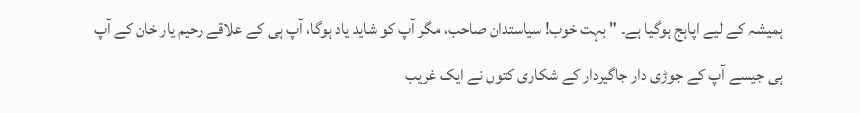ہمیشہ کے لیے اپاہج ہوگیا ہے۔ " بہت خوب! سیاستدان صاحب، مگر آپ کو شاید یاد ہوگا، آپ ہی کے علاقے رحیم یار خان کے آپ ہی جیسے آپ کے جوڑی دار جاگیردار کے شکاری کتوں نے ایک غریب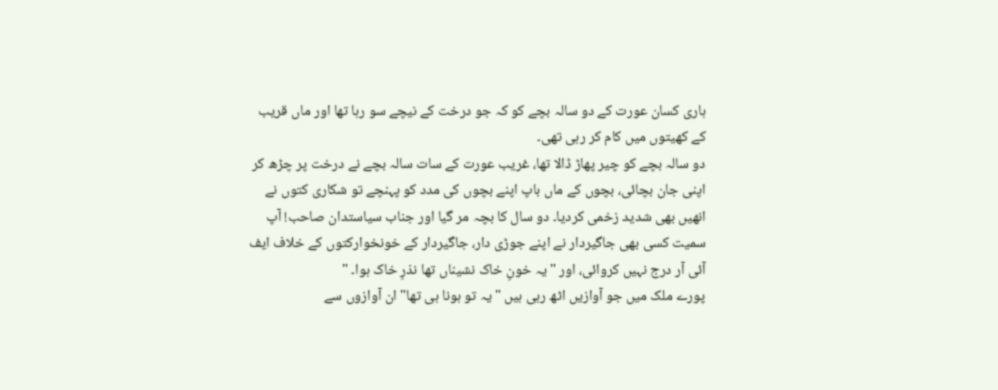ہاری کسان عورت کے دو سالہ بچے کو کہ جو درخت کے نیچے سو رہا تھا اور ماں قریب کے کھیتوں میں کام کر رہی تھی۔
دو سالہ بچے کو چیر پھاڑ ڈالا تھا، غریب عورت کے سات سالہ بچے نے درخت پر چڑھ کر اپنی جان بچائی، بچوں کے ماں باپ اپنے بچوں کی مدد کو پہنچے تو شکاری کتوں نے انھیں بھی شدید زخمی کردیا۔ دو سال کا بچہ مر گیا اور جناب سیاستدان صاحب! آپ سمیت کسی بھی جاگیردار نے اپنے جوڑی دار، جاگیردار کے خونخوارکتوں کے خلاف ایف آئی آر درج نہیں کروائی، اور "یہ خونِ خاک نشیناں تھا نذرِ خاک ہوا۔ "
پورے ملک میں جو آوازیں اٹھ رہی ہیں "یہ تو ہونا ہی تھا" ان آوازوں سے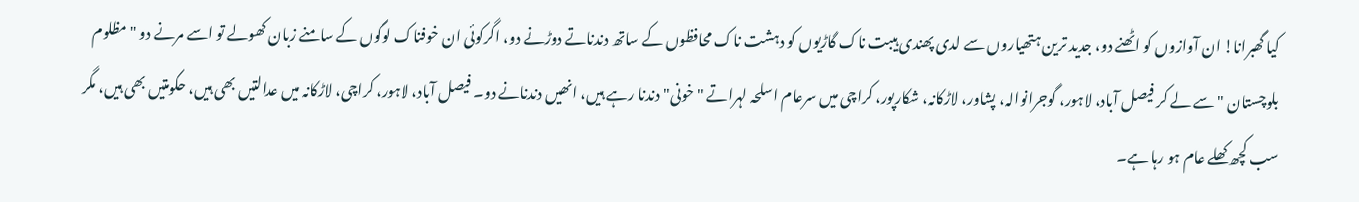کیا گھبرانا! ان آوازوں کو اٹھنے دو، جدید ترین ہتھیاروں سے لدی پھندی ہیبت ناک گاڑیوں کو دہشت ناک محافظوں کے ساتھ دندناتے دوڑنے دو، اگرکوئی ان خوفناک لوگوں کے سامنے زبان کھولے تو اسے مرنے دو "مظلوم بلوچستان " سے لے کر فیصل آباد، لاہور، گوجرانوالہ، پشاور، لاڑکانہ، شکارپور، کراچی میں سرعام اسلحہ لہراتے "خونی" دندنا رہے ہیں، انھیں دندنانے دو۔ فیصل آباد، لاہور، کراچی، لاڑکانہ میں عدالتیں بھی ہیں، حکومتیں بھی ہیں، مگر سب کچھ کھلے عام ہو رہا ہے۔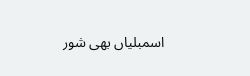اسمبلیاں بھی شور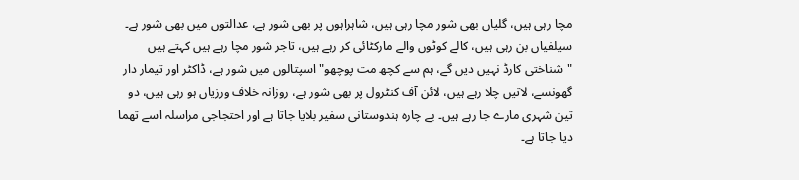مچا رہی ہیں، گلیاں بھی شور مچا رہی ہیں، شاہراہوں پر بھی شور ہے، عدالتوں میں بھی شور ہے۔ سیلفیاں بن رہی ہیں، کالے کوٹوں والے مارکٹائی کر رہے ہیں، تاجر شور مچا رہے ہیں کہتے ہیں "شناختی کارڈ نہیں دیں گے، ہم سے کچھ مت پوچھو" اسپتالوں میں شور ہے، ڈاکٹر اور تیمار دار گھونسے، لاتیں چلا رہے ہیں، لائن آف کنٹرول پر بھی شور ہے، روزانہ خلاف ورزیاں ہو رہی ہیں، دو تین شہری مارے جا رہے ہیں۔ بے چارہ ہندوستانی سفیر بلایا جاتا ہے اور احتجاجی مراسلہ اسے تھما دیا جاتا ہے۔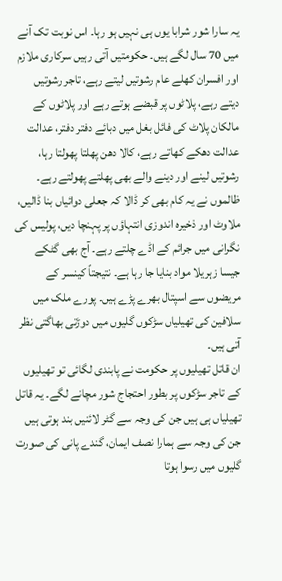یہ سارا شور شرابا یوں ہی نہیں ہو رہا۔ اس نوبت تک آنے میں 70 سال لگے ہیں۔ حکومتیں آتی رہیں سرکاری ملازم اور افسران کھلے عام رشوتیں لیتے رہے، تاجر رشوتیں دیتے رہے، پلاٹوں پر قبضے ہوتے رہے اور پلاٹوں کے مالکان پلاٹ کی فائل بغل میں دبائے دفتر دفتر، عدالت عدالت دھکے کھاتے رہے، کالا دھن پھلتا پھولتا رہا، رشوتیں لینے اور دینے والے بھی پھلتے پھولتے رہے۔
ظالموں نے یہ کام بھی کر ڈالا کہ جعلی دوائیاں بنا ڈالیں، ملاوٹ اور ذخیرہ اندوزی انتہاؤں پر پہنچا دیں، پولیس کی نگرانی میں جرائم کے اڈے چلتے رہے۔ آج بھی گٹکے جیسا زہریلا مواد بنایا جا رہا ہے۔ نتیجتاً کینسر کے مریضوں سے اسپتال بھرے پڑے ہیں۔ پورے ملک میں سلافین کی تھیلیاں سڑکوں گلیوں میں دوڑتی بھاگتی نظر آتی ہیں۔
ان قاتل تھیلیوں پر حکومت نے پابندی لگائی تو تھیلیوں کے تاجر سڑکوں پر بطور احتجاج شور مچانے لگے۔ یہ قاتل تھیلیاں ہی ہیں جن کی وجہ سے گٹر لائنیں بند ہوتی ہیں جن کی وجہ سے ہمارا نصف ایمان، گندے پانی کی صورت گلیوں میں رسوا ہوتا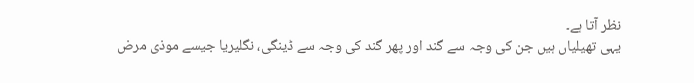نظر آتا ہے۔
یہی تھیلیاں ہیں جن کی وجہ سے گند اور پھر گند کی وجہ سے ڈینگی، نگلیریا جیسے موذی مرض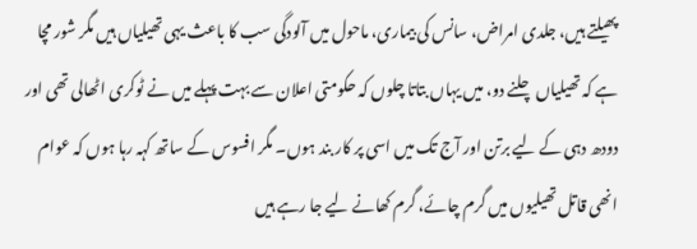پھیلتے ہیں، جلدی امراض، سانس کی بیماری، ماحول میں آلودگی سب کا باعث یہی تھیلیاں ہیں مگر شور مچا ہے کہ تھیلیاں چلنے دو، میں یہاں بتاتا چلوں کہ حکومتی اعلان سے بہت پہلے میں نے ٹوکری اٹھالی تھی اور دودھ دہی کے لیے برتن اور آج تک میں اسی پر کار بند ہوں۔ مگر افسوس کے ساتھ کہہ رہا ہوں کہ عوام انھی قاتل تھیلیوں میں گرم چائے، گرم کھانے لیے جا رہے ہیں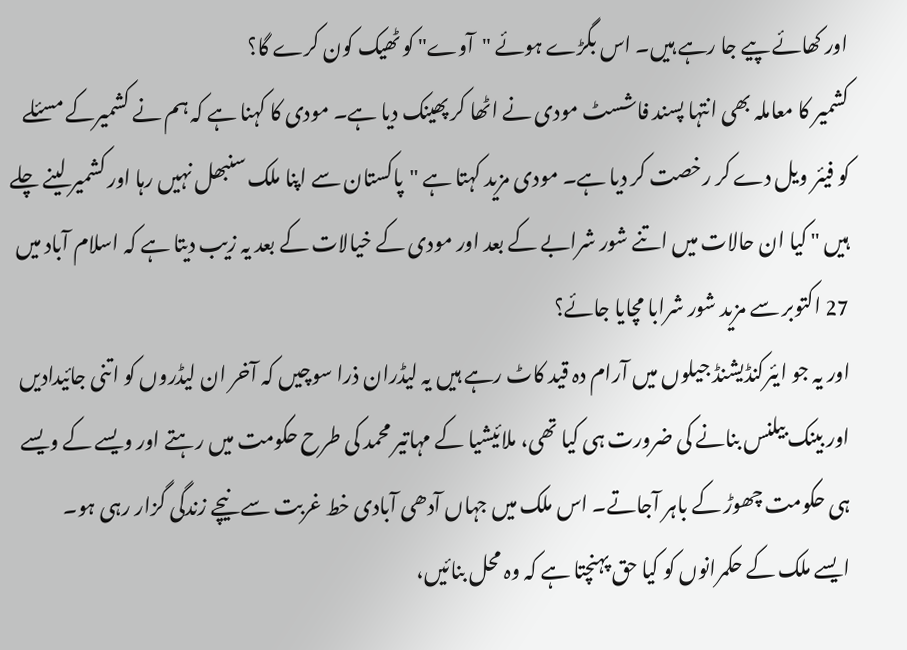اور کھائے پیے جا رہے ہیں۔ اس بگڑے ہوئے "آوے" کو ٹھیک کون کرے گا؟
کشمیر کا معاملہ بھی انتہا پسند فاشسٹ مودی نے اٹھا کر پھینک دیا ہے۔ مودی کا کہنا ہے کہ ہم نے کشمیرکے مسئلے کو فیئر ویل دے کر رخصت کر دیا ہے۔ مودی مزید کہتا ہے "پاکستان سے اپنا ملک سنبھل نہیں رہا اور کشمیر لینے چلے ہیں " کیا ان حالات میں اتنے شور شرابے کے بعد اور مودی کے خیالات کے بعد یہ زیب دیتا ہے کہ اسلام آباد میں 27 اکتوبر سے مزید شور شرابا مچایا جائے؟
اور یہ جو ایئرکنڈیشنڈ جیلوں میں آرام دہ قید کاٹ رہے ہیں یہ لیڈران ذرا سوچیں کہ آخر ان لیڈروں کو اتنی جائیدادیں اور بینک بیلنس بنانے کی ضرورت ہی کیا تھی، ملائیشیا کے مہاتیر محمد کی طرح حکومت میں رہتے اور ویسے کے ویسے ہی حکومت چھوڑ کے باہر آجاتے۔ اس ملک میں جہاں آدھی آبادی خط غربت سے نیچے زندگی گزار رہی ہو۔
ایسے ملک کے حکمرانوں کو کیا حق پہنچتا ہے کہ وہ محل بنائیں،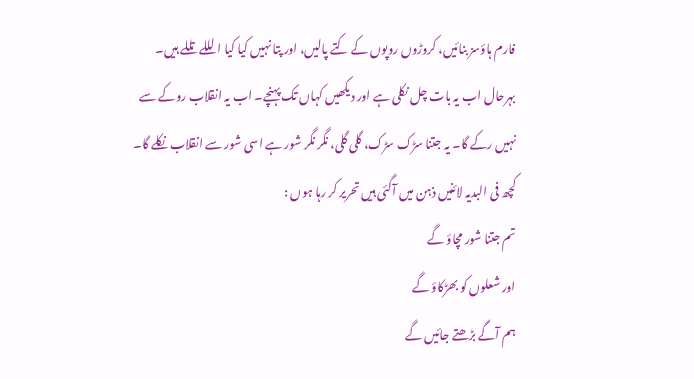فارم ہاؤسز بنائیں، کروڑوں روپوں کے کتے پالیں، اور پتا نہیں کیا کیا الللے تللے ہیں۔ بہرحال اب یہ بات چل نکلی ہے اور دیکھیں کہاں تک پہنچے۔ اب یہ انقلاب روکے سے نہیں رکے گا۔ یہ جتنا سڑک سڑک، گلی گلی، نگر نگر شور ہے اسی شور سے انقلاب نکلے گا۔ کچھ فی البدیہ لائنیں ذہن میں آگئی ہیں تحریر کر رہا ہوں :
تم جتنا شور مچاؤ گے
اور شعلوں کو بھڑکاؤ گے
ہم آگے بڑھتے جائیں گے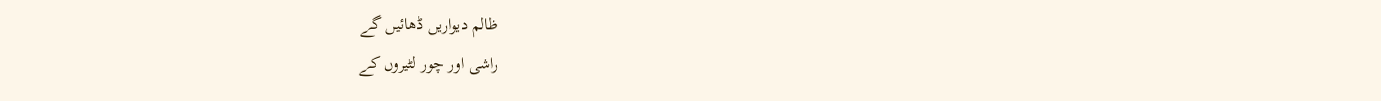ظالم دیواریں ڈھائیں گے
راشی اور چور لٹیروں کے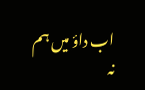اب داؤ میں ہم نہ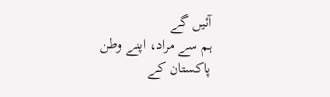آئیں گے
ہم سے مراد، اپنے وطن پاکستان کے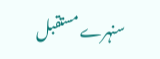سنہرے مستقبل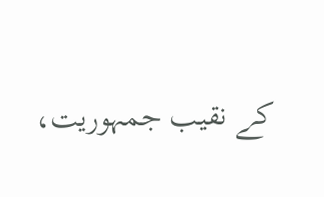کے نقیب جمہوریت،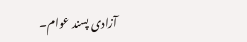آزادی پسند عوام۔